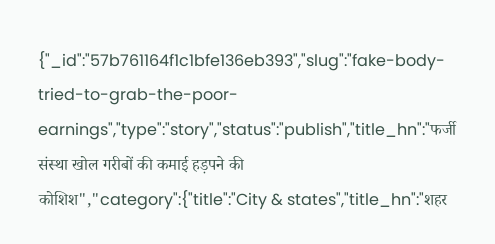{"_id":"57b761164f1c1bfe136eb393","slug":"fake-body-tried-to-grab-the-poor-earnings","type":"story","status":"publish","title_hn":"फर्जी संस्था खोल गरीबों की कमाई हड़पने की कोशिश","category":{"title":"City & states","title_hn":"शहर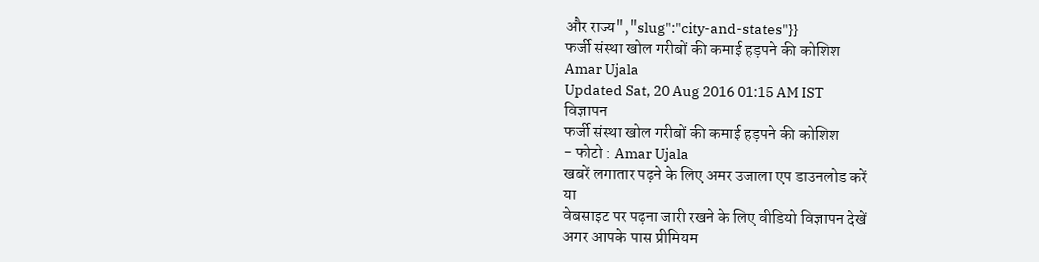और राज्य","slug":"city-and-states"}}
फर्जी संस्था खोल गरीबों की कमाई हड़पने की कोशिश
Amar Ujala
Updated Sat, 20 Aug 2016 01:15 AM IST
विज्ञापन
फर्जी संस्था खोल गरीबों की कमाई हड़पने की कोशिश
- फोटो : Amar Ujala
खबरें लगातार पढ़ने के लिए अमर उजाला एप डाउनलोड करें
या
वेबसाइट पर पढ़ना जारी रखने के लिए वीडियो विज्ञापन देखें
अगर आपके पास प्रीमियम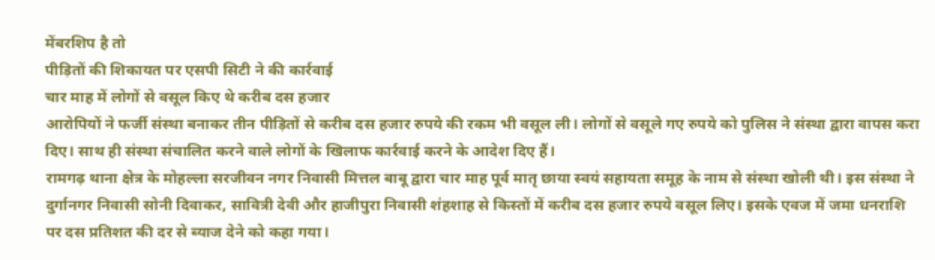मेंबरशिप है तो
पीड़ितों की शिकायत पर एसपी सिटी ने की कार्रवाई
चार माह में लोगों से वसूल किए थे करीब दस हजार
आरोपियों ने फर्जी संस्था बनाकर तीन पीड़ितों से करीब दस हजार रुपये की रकम भी वसूल ली। लोगों से वसूले गए रुपये को पुलिस ने संस्था द्वारा वापस करा दिए। साथ ही संस्था संचालित करने वाले लोगों के खिलाफ कार्रवाई करने के आदेश दिए हैं।
रामगढ़ थाना क्षेत्र के मोहल्ला सरजीवन नगर निवासी मित्तल बाबू द्वारा चार माह पूर्व मातृ छाया स्वयं सहायता समूह के नाम से संस्था खोली थी। इस संस्था ने दुर्गानगर निवासी सोनी दिवाकर, सावित्री देवी और हाजीपुरा निवासी शंहशाह से किस्तों में करीब दस हजार रुपये वसूल लिए। इसके एवज में जमा धनराशि पर दस प्रतिशत की दर से ब्याज देने को कहा गया।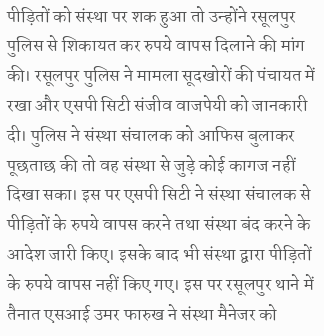पीड़ितों को संस्था पर शक हुआ तो उन्होंने रसूलपुर पुलिस से शिकायत कर रुपये वापस दिलाने की मांग की। रसूलपुर पुलिस ने मामला सूदखोरों की पंचायत में रखा और एसपी सिटी संजीव वाजपेयी को जानकारी दी। पुलिस ने संस्था संचालक को आफिस बुलाकर पूछताछ की तो वह संस्था से जुड़े कोई कागज नहीं दिखा सका। इस पर एसपी सिटी ने संस्था संचालक से पीड़ितों के रुपये वापस करने तथा संस्था बंद करने के आदेश जारी किए। इसके बाद भी संस्था द्वारा पीड़ितों के रुपये वापस नहीं किए गए। इस पर रसूलपुर थाने में तैनात एसआई उमर फारुख ने संस्था मैनेजर को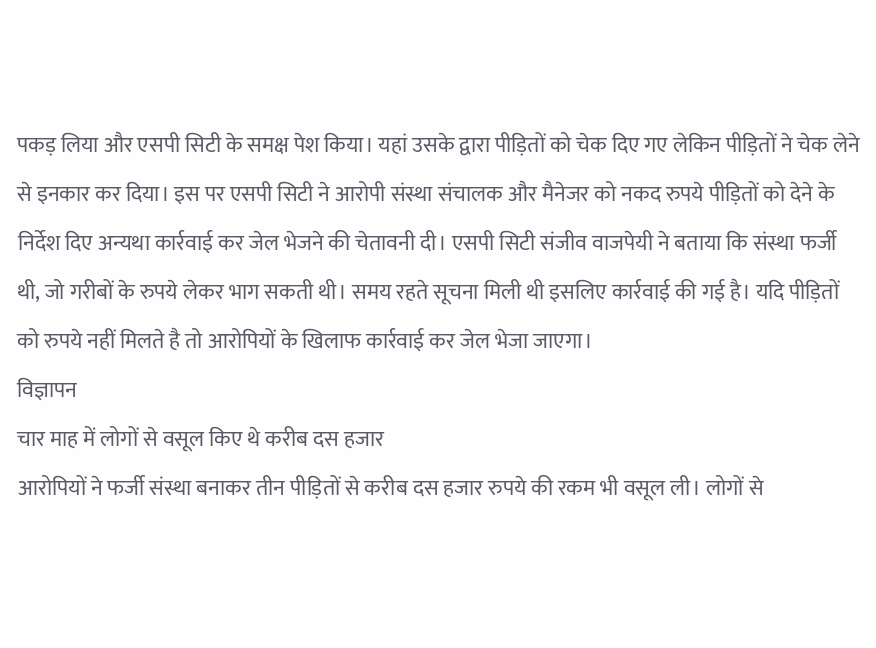पकड़ लिया और एसपी सिटी के समक्ष पेश किया। यहां उसके द्वारा पीड़ितों को चेक दिए गए लेकिन पीड़ितों ने चेक लेने से इनकार कर दिया। इस पर एसपी सिटी ने आरोपी संस्था संचालक और मैनेजर को नकद रुपये पीड़ितों को देने के निर्देश दिए अन्यथा कार्रवाई कर जेल भेजने की चेतावनी दी। एसपी सिटी संजीव वाजपेयी ने बताया कि संस्था फर्जी थी, जो गरीबों के रुपये लेकर भाग सकती थी। समय रहते सूचना मिली थी इसलिए कार्रवाई की गई है। यदि पीड़ितों को रुपये नहीं मिलते है तो आरोपियों के खिलाफ कार्रवाई कर जेल भेजा जाएगा।
विज्ञापन
चार माह में लोगों से वसूल किए थे करीब दस हजार
आरोपियों ने फर्जी संस्था बनाकर तीन पीड़ितों से करीब दस हजार रुपये की रकम भी वसूल ली। लोगों से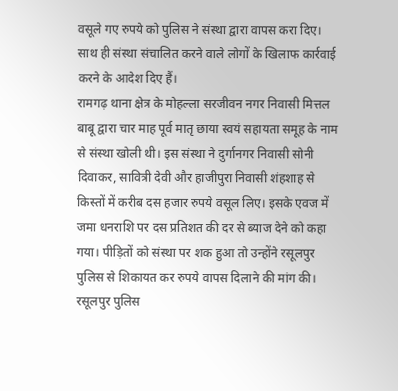वसूले गए रुपये को पुलिस ने संस्था द्वारा वापस करा दिए। साथ ही संस्था संचालित करने वाले लोगों के खिलाफ कार्रवाई करने के आदेश दिए हैं।
रामगढ़ थाना क्षेत्र के मोहल्ला सरजीवन नगर निवासी मित्तल बाबू द्वारा चार माह पूर्व मातृ छाया स्वयं सहायता समूह के नाम से संस्था खोली थी। इस संस्था ने दुर्गानगर निवासी सोनी दिवाकर, सावित्री देवी और हाजीपुरा निवासी शंहशाह से किस्तों में करीब दस हजार रुपये वसूल लिए। इसके एवज में जमा धनराशि पर दस प्रतिशत की दर से ब्याज देने को कहा गया। पीड़ितों को संस्था पर शक हुआ तो उन्होंने रसूलपुर पुलिस से शिकायत कर रुपये वापस दिलाने की मांग की। रसूलपुर पुलिस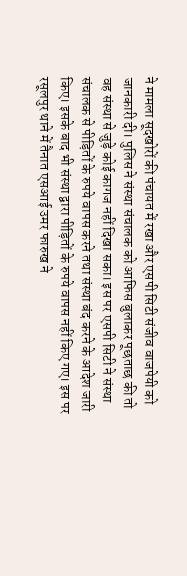ने मामला सूदखोरों की पंचायत में रखा और एसपी सिटी संजीव वाजपेयी को जानकारी दी। पुलिस ने संस्था संचालक को आफिस बुलाकर पूछताछ की तो वह संस्था से जुड़े कोई कागज नहीं दिखा सका। इस पर एसपी सिटी ने संस्था संचालक से पीड़ितों के रुपये वापस करने तथा संस्था बंद करने के आदेश जारी किए। इसके बाद भी संस्था द्वारा पीड़ितों के रुपये वापस नहीं किए गए। इस पर रसूलपुर थाने में तैनात एसआई उमर फारुख ने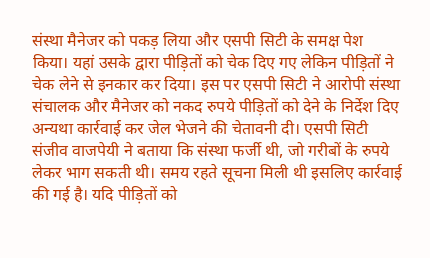संस्था मैनेजर को पकड़ लिया और एसपी सिटी के समक्ष पेश किया। यहां उसके द्वारा पीड़ितों को चेक दिए गए लेकिन पीड़ितों ने चेक लेने से इनकार कर दिया। इस पर एसपी सिटी ने आरोपी संस्था संचालक और मैनेजर को नकद रुपये पीड़ितों को देने के निर्देश दिए अन्यथा कार्रवाई कर जेल भेजने की चेतावनी दी। एसपी सिटी संजीव वाजपेयी ने बताया कि संस्था फर्जी थी, जो गरीबों के रुपये लेकर भाग सकती थी। समय रहते सूचना मिली थी इसलिए कार्रवाई की गई है। यदि पीड़ितों को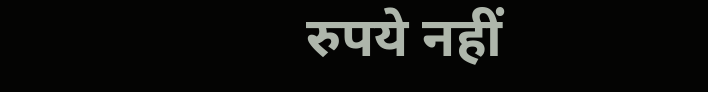रुपये नहीं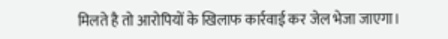मिलते है तो आरोपियों के खिलाफ कार्रवाई कर जेल भेजा जाएगा।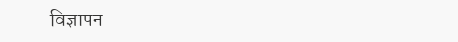विज्ञापन